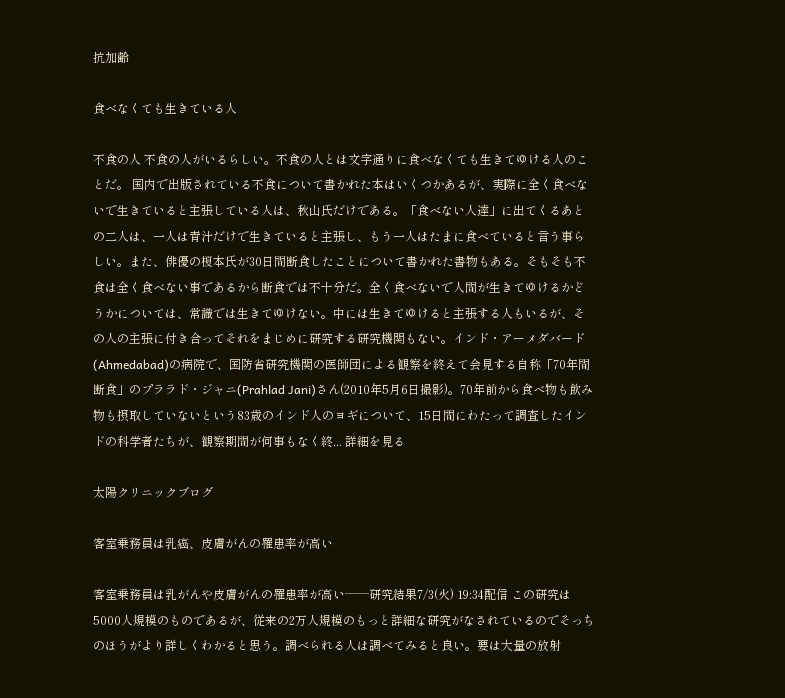抗加齢

食べなくても生きている人

不食の人 不食の人がいるらしい。不食の人とは文字通りに食べなくても生きてゆける人のことだ。 国内で出版されている不食について書かれた本はいくつかあるが、実際に全く食べないで生きていると主張している人は、秋山氏だけである。「食べない人達」に出てくるあとの二人は、一人は青汁だけで生きていると主張し、もう一人はたまに食べていると言う事らしい。また、俳優の榎本氏が30日間断食したことについて書かれた書物もある。そもそも不食は全く食べない事であるから断食では不十分だ。全く食べないで人間が生きてゆけるかどうかについては、常識では生きてゆけない。中には生きてゆけると主張する人もいるが、その人の主張に付き合ってそれをまじめに研究する研究機関もない。インド・アーメダバード(Ahmedabad)の病院で、国防省研究機関の医師団による観察を終えて会見する自称「70年間断食」のプララド・ジャニ(Prahlad Jani)さん(2010年5月6日撮影)。70年前から食べ物も飲み物も摂取していないという83歳のインド人のヨギについて、15日間にわたって調査したインドの科学者たちが、観察期間が何事もなく終... 詳細を見る

太陽クリニックブログ

客室乗務員は乳癌、皮膚がんの罹患率が高い

客室乗務員は乳がんや皮膚がんの罹患率が高い──研究結果7/3(火) 19:34配信 この研究は5000人規模のものであるが、従来の2万人規模のもっと詳細な研究がなされているのでそっちのほうがより詳しくわかると思う。調べられる人は調べてみると良い。要は大量の放射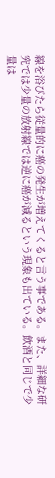線を浴びたら従量的に癌の発生が増えてくると言う事である。また、詳細な研究では少量の放射線では逆に癌が減るという現象も出ている。飲酒と同じで少量は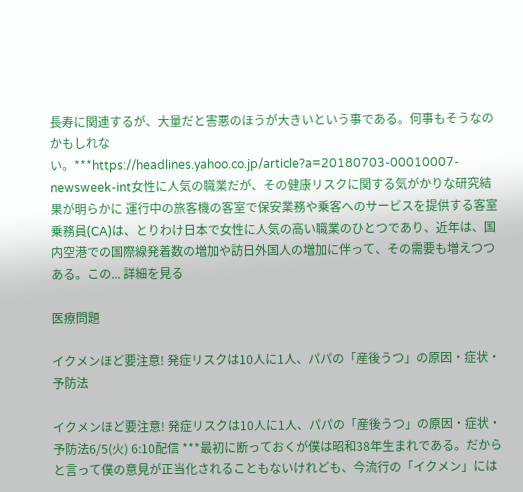長寿に関連するが、大量だと害悪のほうが大きいという事である。何事もそうなのかもしれない。***https://headlines.yahoo.co.jp/article?a=20180703-00010007-newsweek-int女性に人気の職業だが、その健康リスクに関する気がかりな研究結果が明らかに 運行中の旅客機の客室で保安業務や乗客へのサービスを提供する客室乗務員(CA)は、とりわけ日本で女性に人気の高い職業のひとつであり、近年は、国内空港での国際線発着数の増加や訪日外国人の増加に伴って、その需要も増えつつある。この... 詳細を見る

医療問題

イクメンほど要注意! 発症リスクは10人に1人、パパの「産後うつ」の原因・症状・予防法

イクメンほど要注意! 発症リスクは10人に1人、パパの「産後うつ」の原因・症状・予防法6/5(火) 6:10配信 ***最初に断っておくが僕は昭和38年生まれである。だからと言って僕の意見が正当化されることもないけれども、今流行の「イクメン」には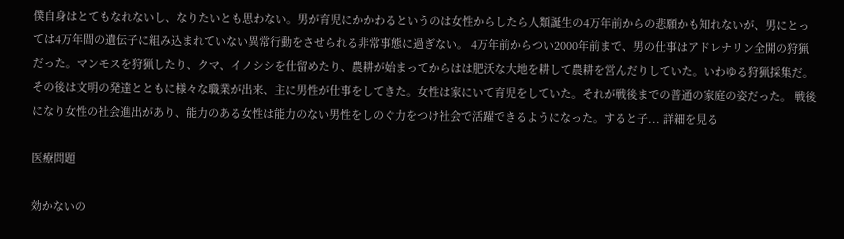僕自身はとてもなれないし、なりたいとも思わない。男が育児にかかわるというのは女性からしたら人類誕生の4万年前からの悲願かも知れないが、男にとっては4万年間の遺伝子に組み込まれていない異常行動をさせられる非常事態に過ぎない。 4万年前からつい2000年前まで、男の仕事はアドレナリン全開の狩猟だった。マンモスを狩猟したり、クマ、イノシシを仕留めたり、農耕が始まってからはは肥沃な大地を耕して農耕を営んだりしていた。いわゆる狩猟採集だ。その後は文明の発達とともに様々な職業が出来、主に男性が仕事をしてきた。女性は家にいて育児をしていた。それが戦後までの普通の家庭の姿だった。 戦後になり女性の社会進出があり、能力のある女性は能力のない男性をしのぐ力をつけ社会で活躍できるようになった。すると子... 詳細を見る

医療問題

効かないの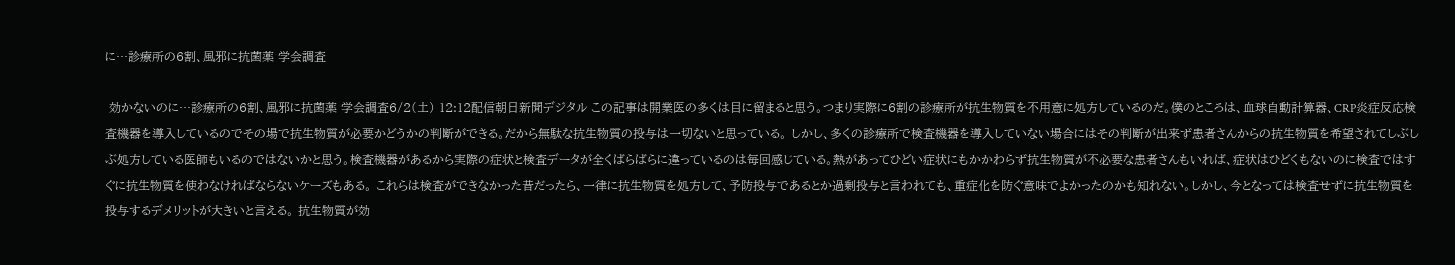に…診療所の6割、風邪に抗菌薬 学会調査

 効かないのに…診療所の6割、風邪に抗菌薬 学会調査6/2(土) 12:12配信朝日新聞デジタル この記事は開業医の多くは目に留まると思う。つまり実際に6割の診療所が抗生物質を不用意に処方しているのだ。僕のところは、血球自動計算器、CRP炎症反応検査機器を導入しているのでその場で抗生物質が必要かどうかの判断ができる。だから無駄な抗生物質の投与は一切ないと思っている。 しかし、多くの診療所で検査機器を導入していない場合にはその判断が出来ず患者さんからの抗生物質を希望されてしぶしぶ処方している医師もいるのではないかと思う。検査機器があるから実際の症状と検査データが全くばらばらに違っているのは毎回感じている。熱があってひどい症状にもかかわらず抗生物質が不必要な患者さんもいれば、症状はひどくもないのに検査ではすぐに抗生物質を使わなければならないケーズもある。 これらは検査ができなかった昔だったら、一律に抗生物質を処方して、予防投与であるとか過剰投与と言われても、重症化を防ぐ意味でよかったのかも知れない。しかし、今となっては検査せずに抗生物質を投与するデメリットが大きいと言える。 抗生物質が効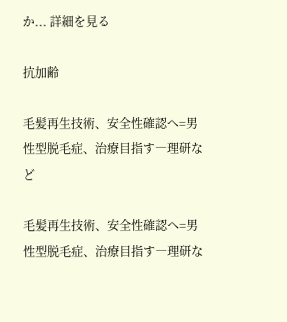か... 詳細を見る

抗加齢

毛髪再生技術、安全性確認へ=男性型脱毛症、治療目指す―理研など

毛髪再生技術、安全性確認へ=男性型脱毛症、治療目指す―理研な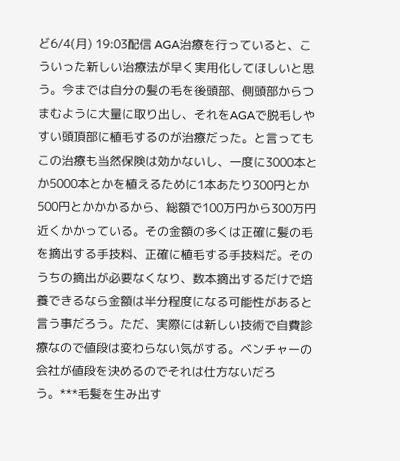ど6/4(月) 19:03配信 AGA治療を行っていると、こういった新しい治療法が早く実用化してほしいと思う。今までは自分の髪の毛を後頭部、側頭部からつまむように大量に取り出し、それをAGAで脱毛しやすい頭頂部に植毛するのが治療だった。と言ってもこの治療も当然保険は効かないし、一度に3000本とか5000本とかを植えるために1本あたり300円とか500円とかかかるから、総額で100万円から300万円近くかかっている。その金額の多くは正確に髪の毛を摘出する手技料、正確に植毛する手技料だ。そのうちの摘出が必要なくなり、数本摘出するだけで培養できるなら金額は半分程度になる可能性があると言う事だろう。ただ、実際には新しい技術で自費診療なので値段は変わらない気がする。ベンチャーの会社が値段を決めるのでそれは仕方ないだろう。***毛髪を生み出す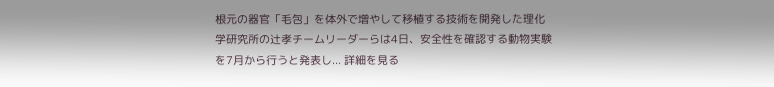根元の器官「毛包」を体外で増やして移植する技術を開発した理化学研究所の辻孝チームリーダーらは4日、安全性を確認する動物実験を7月から行うと発表し... 詳細を見る